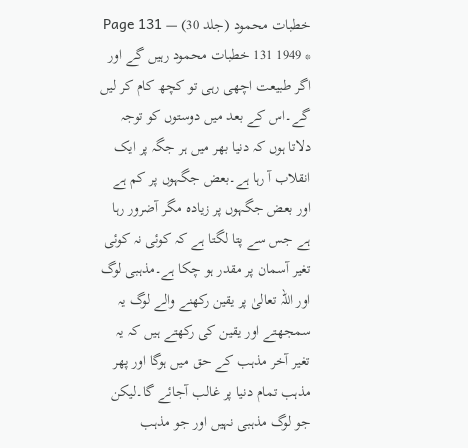خطبات محمود (جلد 30) — Page 131
* 1949 131 خطبات محمود رہیں گے اور اگر طبیعت اچھی رہی تو کچھ کام کر لیں گے۔اس کے بعد میں دوستوں کو توجہ دلاتا ہوں کہ دنیا بھر میں ہر جگہ پر ایک انقلاب آ رہا ہے۔بعض جگہوں پر کم ہے اور بعض جگہوں پر زیادہ مگر آضرور رہا ہے جس سے پتا لگتا ہے کہ کوئی نہ کوئی تغیر آسمان پر مقدر ہو چکا ہے۔مذہبی لوگ اور اللہ تعالیٰ پر یقین رکھنے والے لوگ یہ سمجھتے اور یقین کی رکھتے ہیں کہ یہ تغیر آخر مذہب کے حق میں ہوگا اور پھر مذہب تمام دنیا پر غالب آجائے گا۔لیکن جو لوگ مذہبی نہیں اور جو مذہب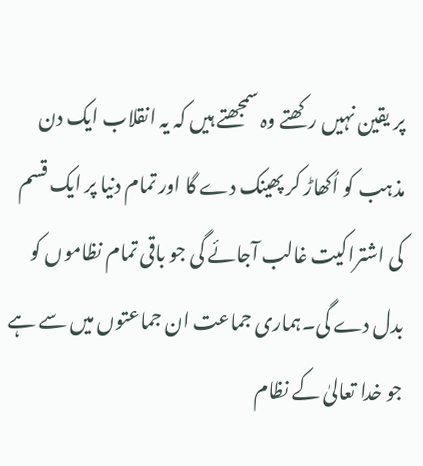پر یقین نہیں رکھتے وہ سمجھتے ہیں کہ یہ انقلاب ایک دن مذہب کو اُکھاڑ کر پھینک دے گا اور تمام دنیا پر ایک قسم کی اشتراکیت غالب آجائے گی جو باقی تمام نظاموں کو بدل دے گی۔ہماری جماعت ان جماعتوں میں سے ہے جو خدا تعالیٰ کے نظام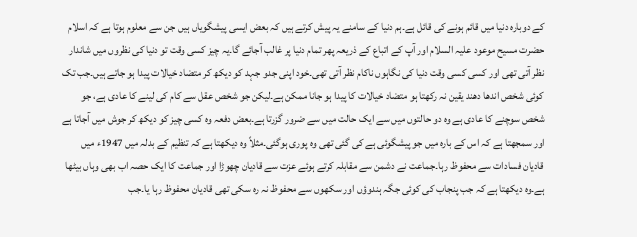کے دوبارہ دنیا میں قائم ہونے کی قائل ہے۔ہم دنیا کے سامنے یہ پیش کرتے ہیں کہ بعض ایسی پیشگویاں ہیں جن سے معلوم ہوتا ہے کہ اسلام حضرت مسیح موعود علیہ السلام اور آپ کے اتباع کے ذریعہ پھر تمام دنیا پر غالب آجائے گا۔یہ چیز کسی وقت تو دنیا کی نظروں میں شاندار نظر آتی تھی اور کسی کسی وقت دنیا کی نگاہوں ناکام نظر آتی تھی۔خود اپنی جدو جہد کو دیکھ کر متضاد خیالات پیدا ہو جاتے ہیں۔جب تک کوئی شخص اندھا دھند یقین نہ رکھتا ہو متضاد خیالات کا پیدا ہو جانا ممکن ہے۔لیکن جو شخص عقل سے کام کی لینے کا عادی ہے، جو شخص سوچنے کا عادی ہے وہ دو حالتوں میں سے ایک حالت میں سے ضرور گزرتا ہے۔بعض دفعہ وہ کسی چیز کو دیکھ کر جوش میں آجاتا ہے اور سمجھتا ہے کہ اس کے بارہ میں جو پیشگوئی ہے کی گئی تھی وہ پوری ہوگئی۔مثلاً وہ دیکھتا ہے کہ تنظیم کے بدلہ میں 1947ء میں قادیان فسادات سے محفوظ رہا۔جماعت نے دشمن سے مقابلہ کرتے ہوئے عزت سے قادیان چھوڑا اور جماعت کا ایک حصہ اب بھی وہاں بیٹھا ہے۔وہ دیکھتا ہے کہ جب پنجاب کی کوئی جگہ ہندوؤں اور سکھوں سے محفوظ نہ رہ سکی تھی قادیان محفوظ رہا یا۔جب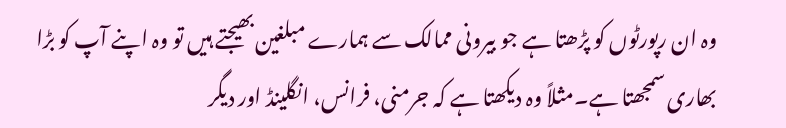وہ ان رپورٹوں کو پڑھتا ہے جو بیرونی ممالک سے ہمارے مبلغین بھیجتے ہیں تو وہ اپنے آپ کو بڑا بھاری سمجھتا ہے۔مثلاً وہ دیکھتا ہے کہ جرمنی، فرانس، انگلینڈ اور دیگر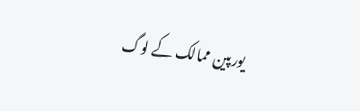یورپین ممالک کے لوگ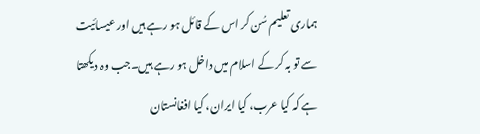ہماری تعلیم سُن کر اس کے قائل ہو رہے ہیں اور عیسائیت سے تو بہ کر کے اسلام میں داخل ہو رہے ہیں۔جب وہ دیکھتا ہے کہ کیا عرب، کیا ایران، کیا افغانستان